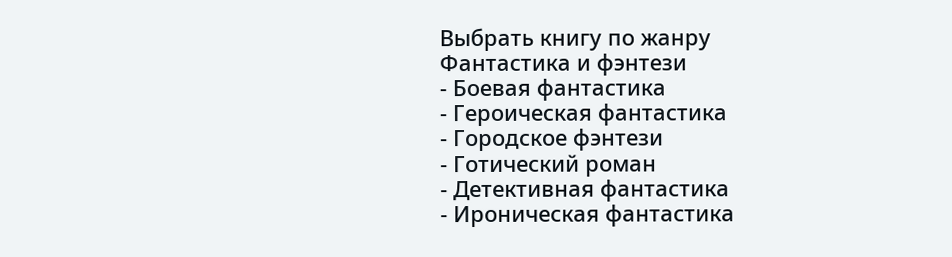Выбрать книгу по жанру
Фантастика и фэнтези
- Боевая фантастика
- Героическая фантастика
- Городское фэнтези
- Готический роман
- Детективная фантастика
- Ироническая фантастика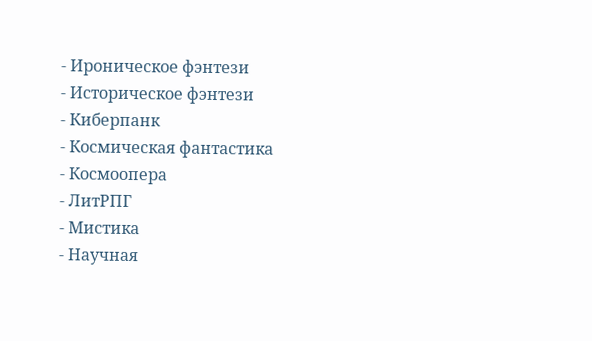- Ироническое фэнтези
- Историческое фэнтези
- Киберпанк
- Космическая фантастика
- Космоопера
- ЛитРПГ
- Мистика
- Научная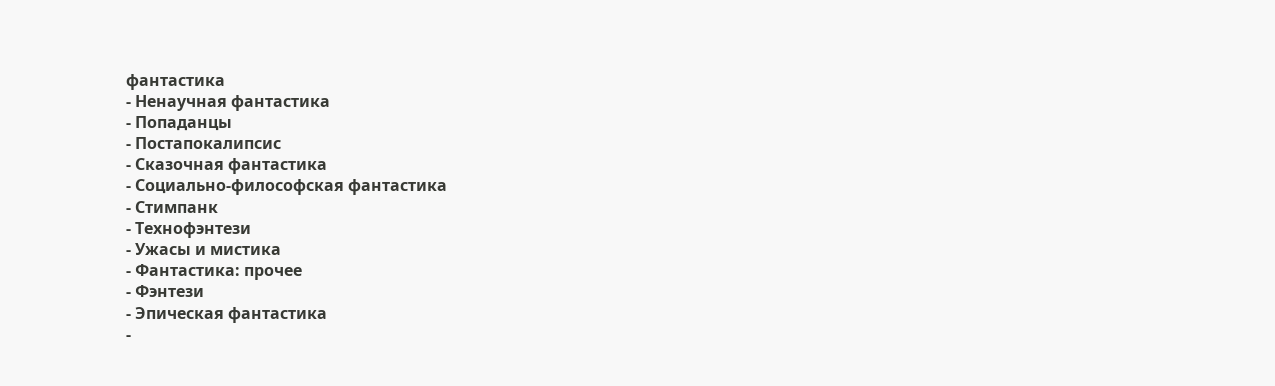фантастика
- Ненаучная фантастика
- Попаданцы
- Постапокалипсис
- Сказочная фантастика
- Социально-философская фантастика
- Стимпанк
- Технофэнтези
- Ужасы и мистика
- Фантастика: прочее
- Фэнтези
- Эпическая фантастика
-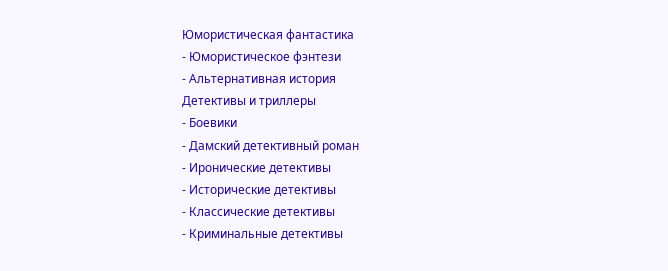Юмористическая фантастика
- Юмористическое фэнтези
- Альтернативная история
Детективы и триллеры
- Боевики
- Дамский детективный роман
- Иронические детективы
- Исторические детективы
- Классические детективы
- Криминальные детективы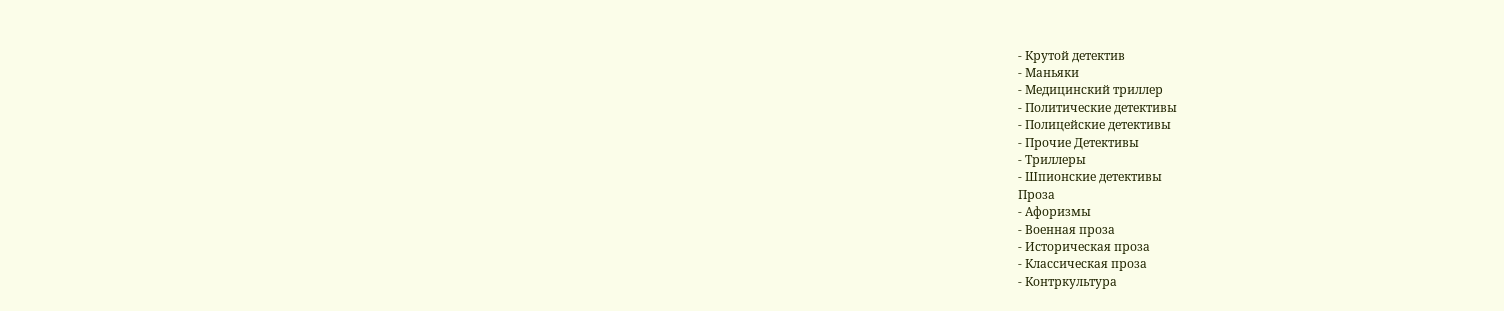- Крутой детектив
- Маньяки
- Медицинский триллер
- Политические детективы
- Полицейские детективы
- Прочие Детективы
- Триллеры
- Шпионские детективы
Проза
- Афоризмы
- Военная проза
- Историческая проза
- Классическая проза
- Контркультура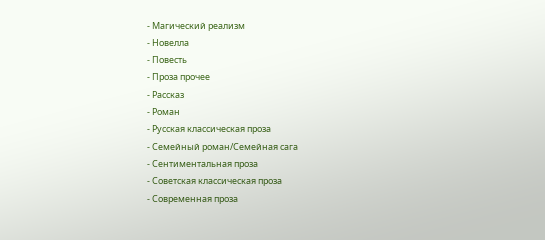- Магический реализм
- Новелла
- Повесть
- Проза прочее
- Рассказ
- Роман
- Русская классическая проза
- Семейный роман/Семейная сага
- Сентиментальная проза
- Советская классическая проза
- Современная проза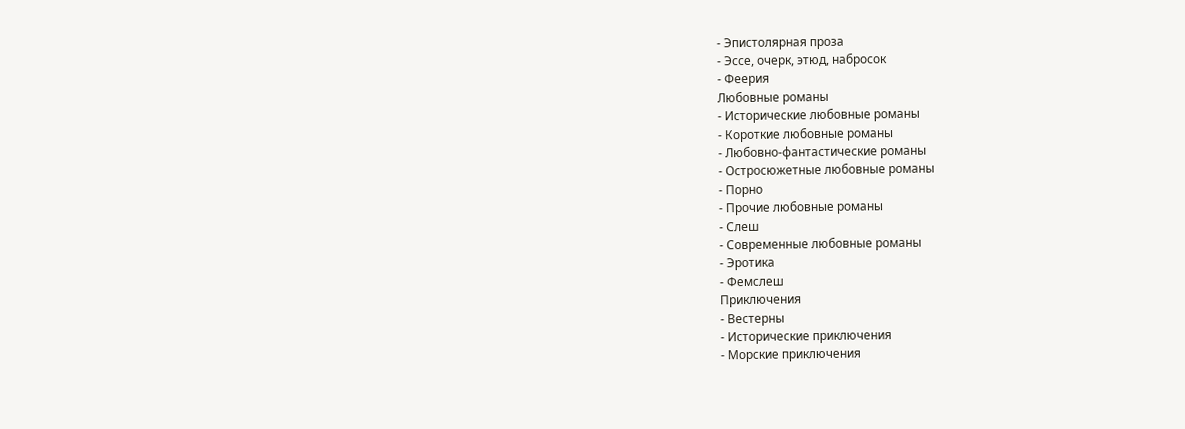- Эпистолярная проза
- Эссе, очерк, этюд, набросок
- Феерия
Любовные романы
- Исторические любовные романы
- Короткие любовные романы
- Любовно-фантастические романы
- Остросюжетные любовные романы
- Порно
- Прочие любовные романы
- Слеш
- Современные любовные романы
- Эротика
- Фемслеш
Приключения
- Вестерны
- Исторические приключения
- Морские приключения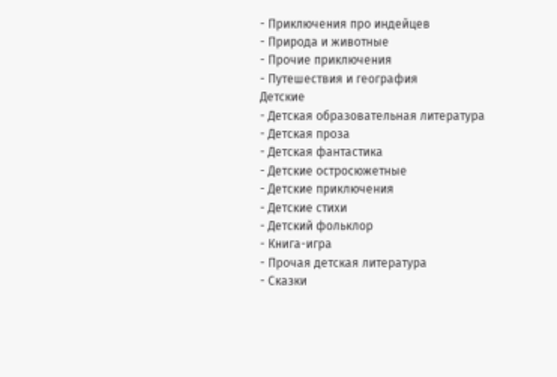- Приключения про индейцев
- Природа и животные
- Прочие приключения
- Путешествия и география
Детские
- Детская образовательная литература
- Детская проза
- Детская фантастика
- Детские остросюжетные
- Детские приключения
- Детские стихи
- Детский фольклор
- Книга-игра
- Прочая детская литература
- Сказки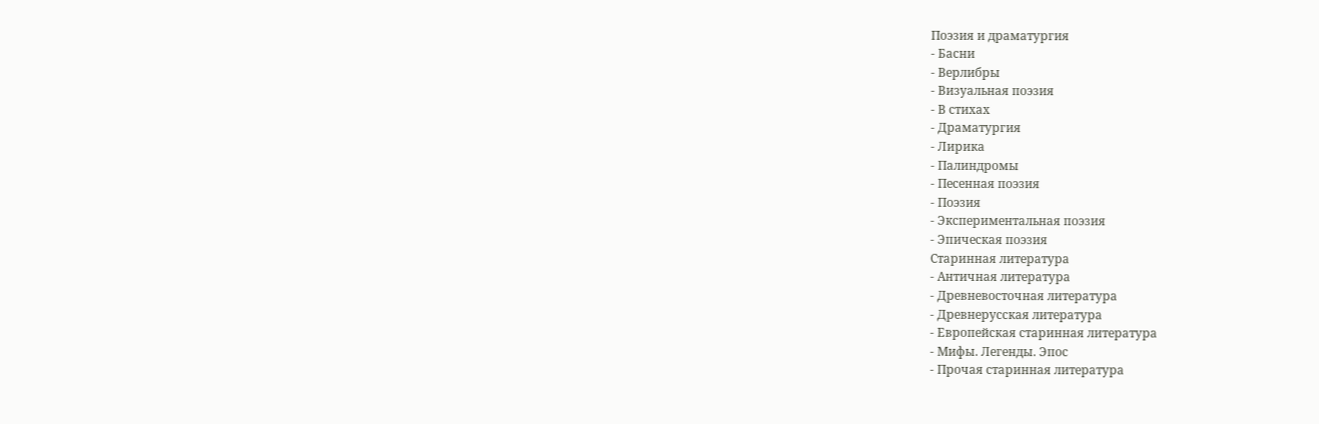Поэзия и драматургия
- Басни
- Верлибры
- Визуальная поэзия
- В стихах
- Драматургия
- Лирика
- Палиндромы
- Песенная поэзия
- Поэзия
- Экспериментальная поэзия
- Эпическая поэзия
Старинная литература
- Античная литература
- Древневосточная литература
- Древнерусская литература
- Европейская старинная литература
- Мифы. Легенды. Эпос
- Прочая старинная литература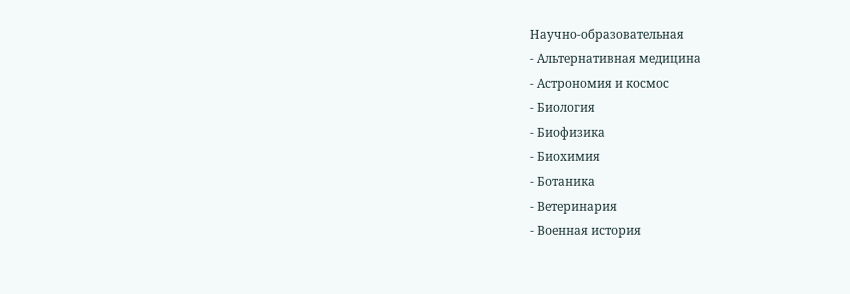Научно-образовательная
- Альтернативная медицина
- Астрономия и космос
- Биология
- Биофизика
- Биохимия
- Ботаника
- Ветеринария
- Военная история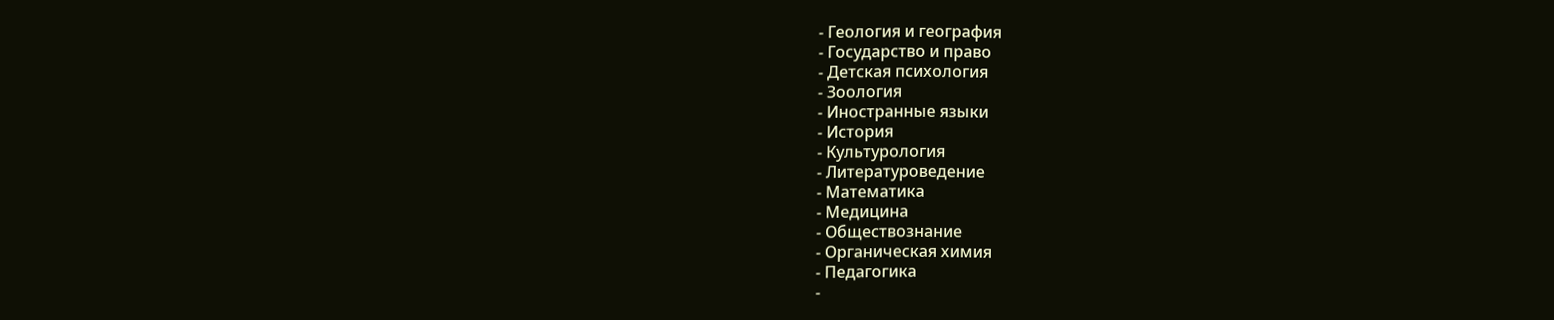- Геология и география
- Государство и право
- Детская психология
- Зоология
- Иностранные языки
- История
- Культурология
- Литературоведение
- Математика
- Медицина
- Обществознание
- Органическая химия
- Педагогика
-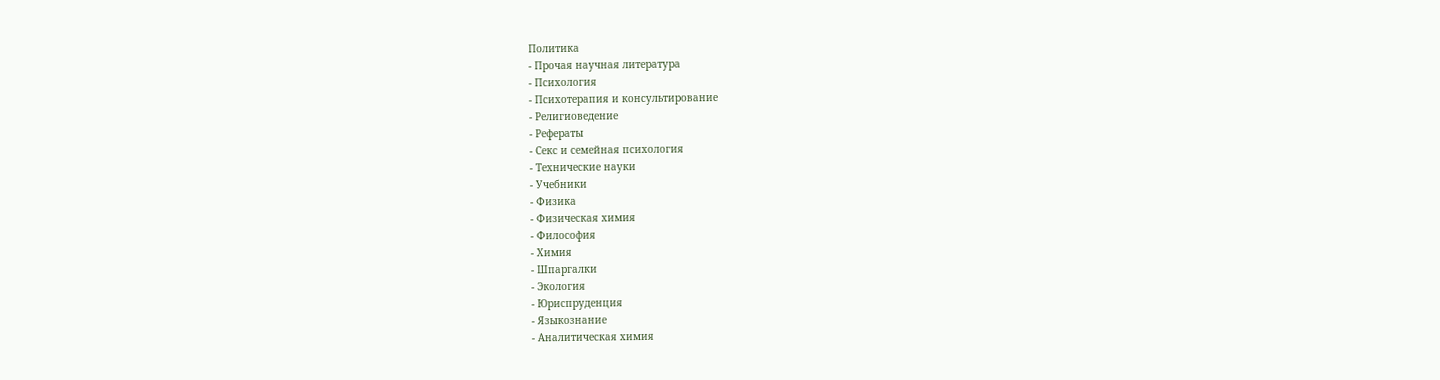Политика
- Прочая научная литература
- Психология
- Психотерапия и консультирование
- Религиоведение
- Рефераты
- Секс и семейная психология
- Технические науки
- Учебники
- Физика
- Физическая химия
- Философия
- Химия
- Шпаргалки
- Экология
- Юриспруденция
- Языкознание
- Аналитическая химия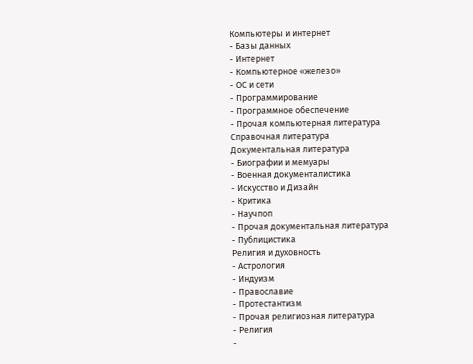Компьютеры и интернет
- Базы данных
- Интернет
- Компьютерное «железо»
- ОС и сети
- Программирование
- Программное обеспечение
- Прочая компьютерная литература
Справочная литература
Документальная литература
- Биографии и мемуары
- Военная документалистика
- Искусство и Дизайн
- Критика
- Научпоп
- Прочая документальная литература
- Публицистика
Религия и духовность
- Астрология
- Индуизм
- Православие
- Протестантизм
- Прочая религиозная литература
- Религия
-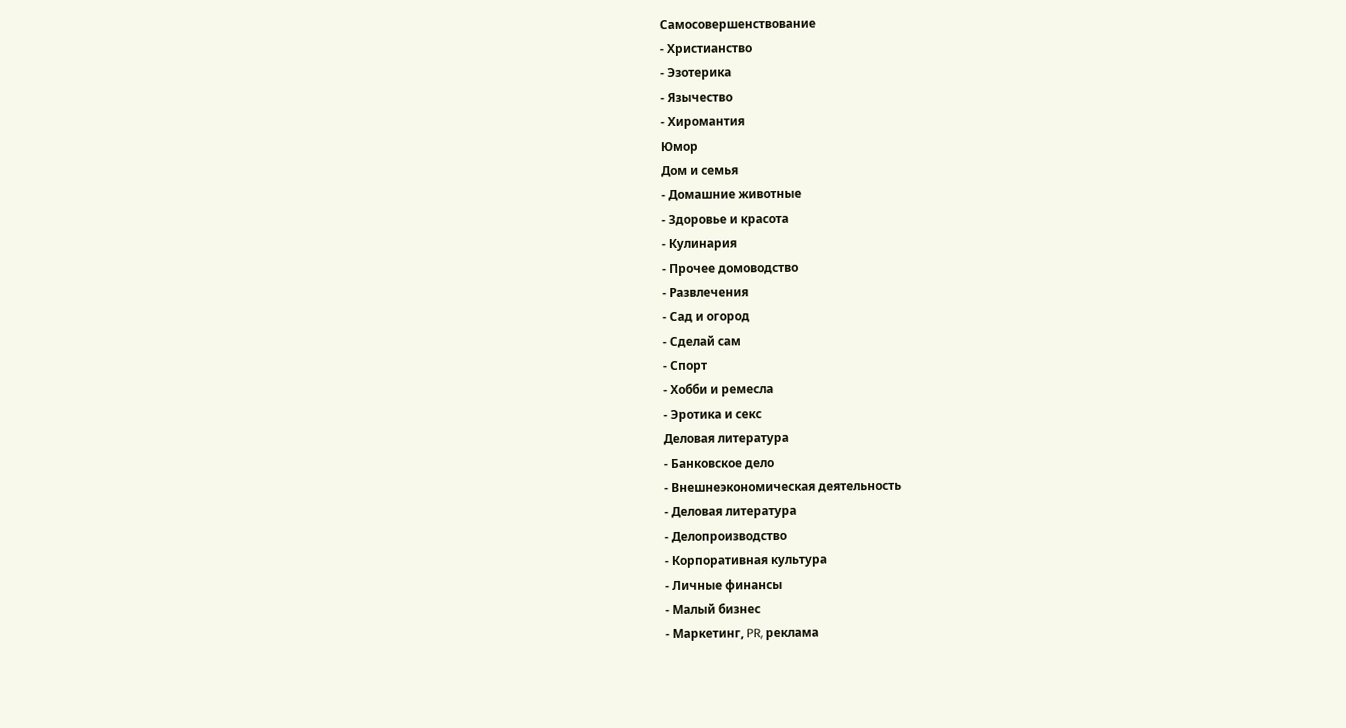Самосовершенствование
- Христианство
- Эзотерика
- Язычество
- Хиромантия
Юмор
Дом и семья
- Домашние животные
- Здоровье и красота
- Кулинария
- Прочее домоводство
- Развлечения
- Сад и огород
- Сделай сам
- Спорт
- Хобби и ремесла
- Эротика и секс
Деловая литература
- Банковское дело
- Внешнеэкономическая деятельность
- Деловая литература
- Делопроизводство
- Корпоративная культура
- Личные финансы
- Малый бизнес
- Маркетинг, PR, реклама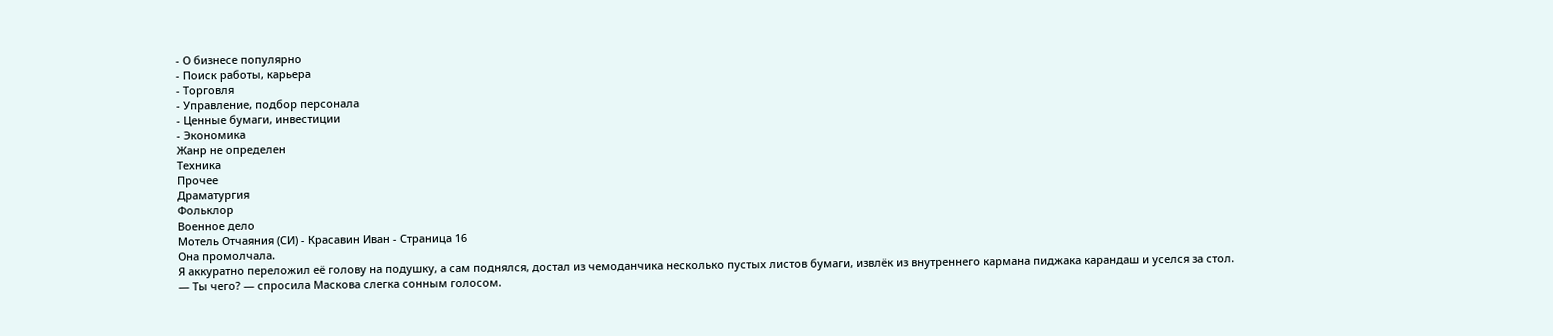- О бизнесе популярно
- Поиск работы, карьера
- Торговля
- Управление, подбор персонала
- Ценные бумаги, инвестиции
- Экономика
Жанр не определен
Техника
Прочее
Драматургия
Фольклор
Военное дело
Мотель Отчаяния (СИ) - Красавин Иван - Страница 16
Она промолчала.
Я аккуратно переложил её голову на подушку, а сам поднялся, достал из чемоданчика несколько пустых листов бумаги, извлёк из внутреннего кармана пиджака карандаш и уселся за стол.
— Ты чего? — спросила Маскова слегка сонным голосом.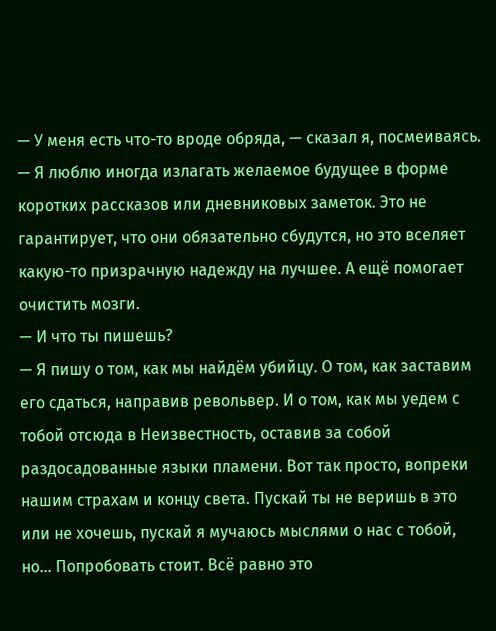— У меня есть что-то вроде обряда, — сказал я, посмеиваясь. — Я люблю иногда излагать желаемое будущее в форме коротких рассказов или дневниковых заметок. Это не гарантирует, что они обязательно сбудутся, но это вселяет какую-то призрачную надежду на лучшее. А ещё помогает очистить мозги.
— И что ты пишешь?
— Я пишу о том, как мы найдём убийцу. О том, как заставим его сдаться, направив револьвер. И о том, как мы уедем с тобой отсюда в Неизвестность, оставив за собой раздосадованные языки пламени. Вот так просто, вопреки нашим страхам и концу света. Пускай ты не веришь в это или не хочешь, пускай я мучаюсь мыслями о нас с тобой, но… Попробовать стоит. Всё равно это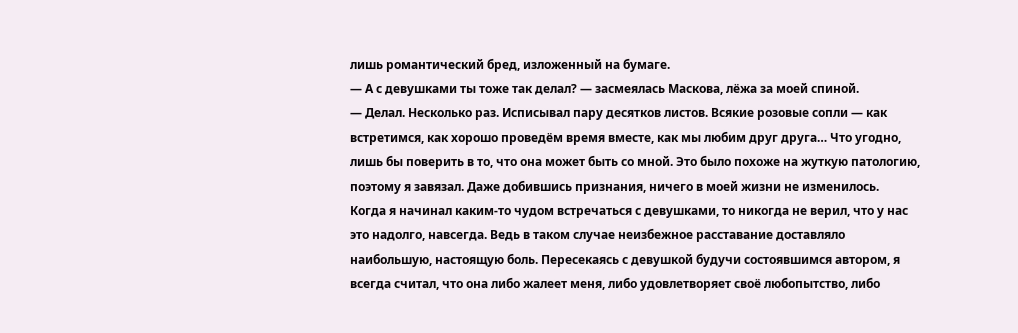лишь романтический бред, изложенный на бумаге.
— А с девушками ты тоже так делал? — засмеялась Маскова, лёжа за моей спиной.
— Делал. Несколько раз. Исписывал пару десятков листов. Всякие розовые сопли — как встретимся, как хорошо проведём время вместе, как мы любим друг друга… Что угодно, лишь бы поверить в то, что она может быть со мной. Это было похоже на жуткую патологию, поэтому я завязал. Даже добившись признания, ничего в моей жизни не изменилось.
Когда я начинал каким-то чудом встречаться с девушками, то никогда не верил, что у нас это надолго, навсегда. Ведь в таком случае неизбежное расставание доставляло наибольшую, настоящую боль. Пересекаясь с девушкой будучи состоявшимся автором, я всегда считал, что она либо жалеет меня, либо удовлетворяет своё любопытство, либо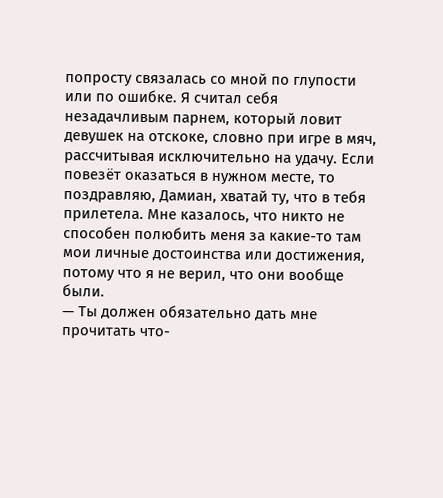попросту связалась со мной по глупости или по ошибке. Я считал себя незадачливым парнем, который ловит девушек на отскоке, словно при игре в мяч, рассчитывая исключительно на удачу. Если повезёт оказаться в нужном месте, то поздравляю, Дамиан, хватай ту, что в тебя прилетела. Мне казалось, что никто не способен полюбить меня за какие-то там мои личные достоинства или достижения, потому что я не верил, что они вообще были.
— Ты должен обязательно дать мне прочитать что-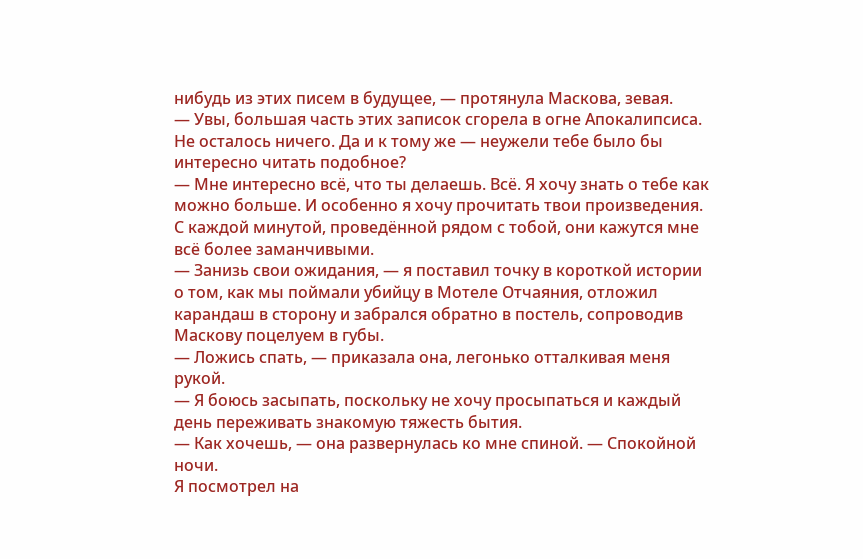нибудь из этих писем в будущее, — протянула Маскова, зевая.
— Увы, большая часть этих записок сгорела в огне Апокалипсиса. Не осталось ничего. Да и к тому же — неужели тебе было бы интересно читать подобное?
— Мне интересно всё, что ты делаешь. Всё. Я хочу знать о тебе как можно больше. И особенно я хочу прочитать твои произведения. С каждой минутой, проведённой рядом с тобой, они кажутся мне всё более заманчивыми.
— Занизь свои ожидания, — я поставил точку в короткой истории о том, как мы поймали убийцу в Мотеле Отчаяния, отложил карандаш в сторону и забрался обратно в постель, сопроводив Маскову поцелуем в губы.
— Ложись спать, — приказала она, легонько отталкивая меня рукой.
— Я боюсь засыпать, поскольку не хочу просыпаться и каждый день переживать знакомую тяжесть бытия.
— Как хочешь, — она развернулась ко мне спиной. — Спокойной ночи.
Я посмотрел на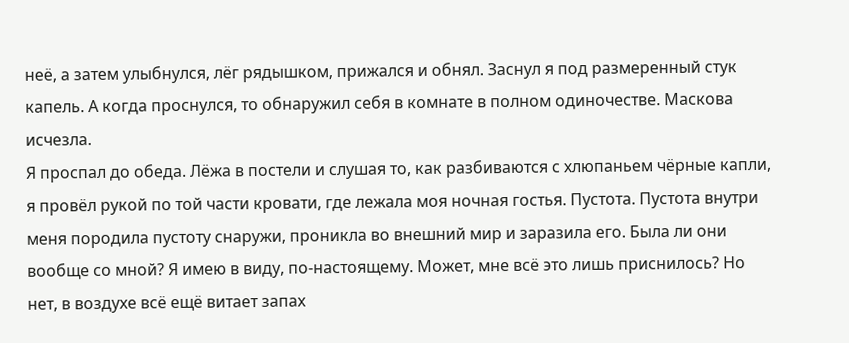неё, а затем улыбнулся, лёг рядышком, прижался и обнял. Заснул я под размеренный стук капель. А когда проснулся, то обнаружил себя в комнате в полном одиночестве. Маскова исчезла.
Я проспал до обеда. Лёжа в постели и слушая то, как разбиваются с хлюпаньем чёрные капли, я провёл рукой по той части кровати, где лежала моя ночная гостья. Пустота. Пустота внутри меня породила пустоту снаружи, проникла во внешний мир и заразила его. Была ли они вообще со мной? Я имею в виду, по-настоящему. Может, мне всё это лишь приснилось? Но нет, в воздухе всё ещё витает запах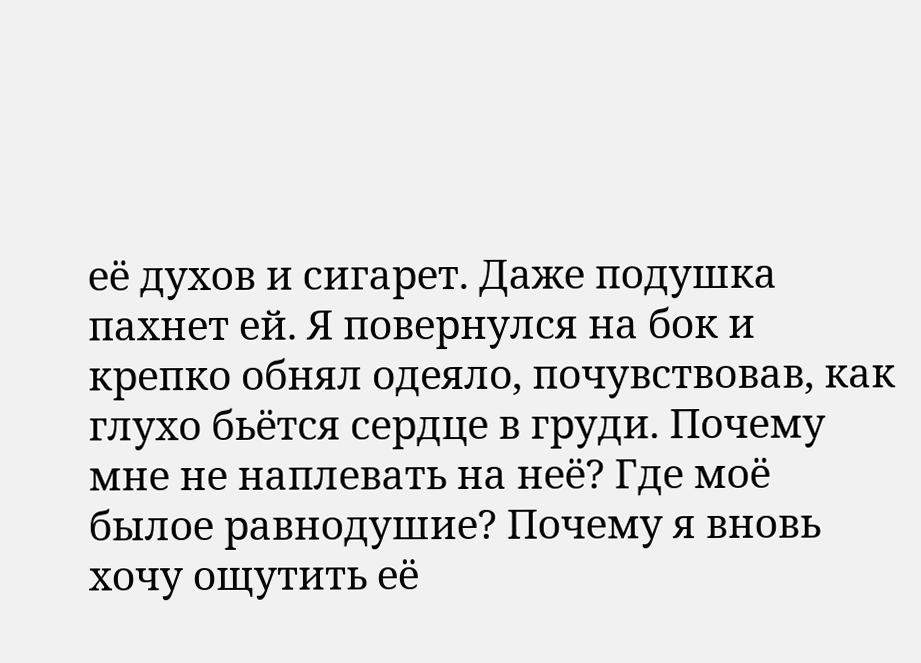её духов и сигарет. Даже подушка пахнет ей. Я повернулся на бок и крепко обнял одеяло, почувствовав, как глухо бьётся сердце в груди. Почему мне не наплевать на неё? Где моё былое равнодушие? Почему я вновь хочу ощутить её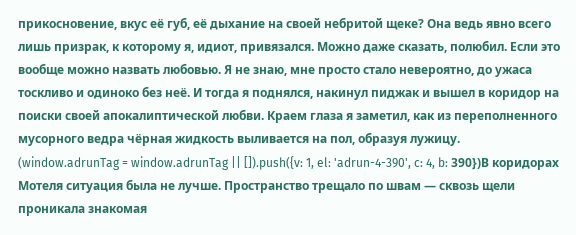прикосновение, вкус её губ, её дыхание на своей небритой щеке? Она ведь явно всего лишь призрак, к которому я, идиот, привязался. Можно даже сказать, полюбил. Если это вообще можно назвать любовью. Я не знаю, мне просто стало невероятно, до ужаса тоскливо и одиноко без неё. И тогда я поднялся, накинул пиджак и вышел в коридор на поиски своей апокалиптической любви. Краем глаза я заметил, как из переполненного мусорного ведра чёрная жидкость выливается на пол, образуя лужицу.
(window.adrunTag = window.adrunTag || []).push({v: 1, el: 'adrun-4-390', c: 4, b: 390})В коридорах Мотеля ситуация была не лучше. Пространство трещало по швам — сквозь щели проникала знакомая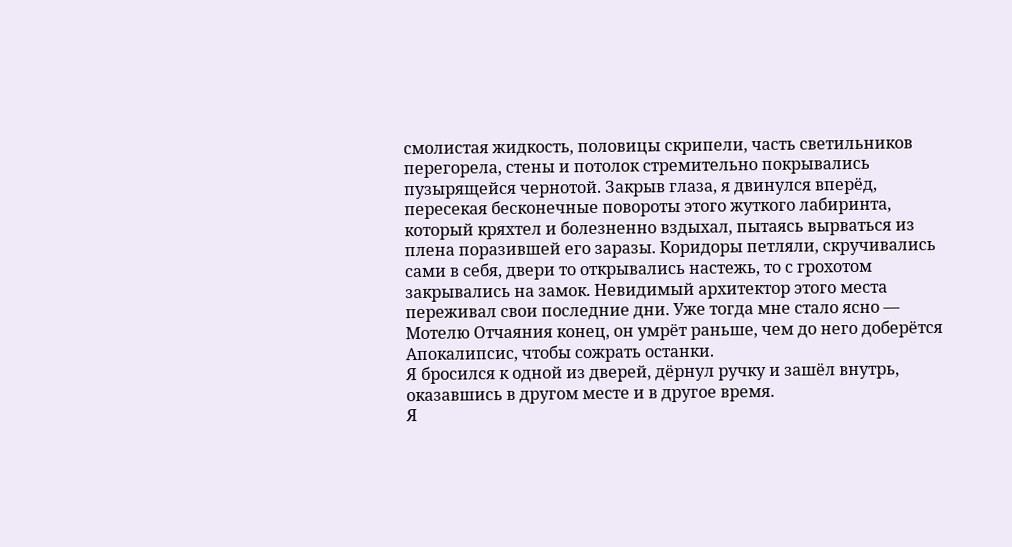смолистая жидкость, половицы скрипели, часть светильников перегорела, стены и потолок стремительно покрывались пузырящейся чернотой. Закрыв глаза, я двинулся вперёд, пересекая бесконечные повороты этого жуткого лабиринта, который кряхтел и болезненно вздыхал, пытаясь вырваться из плена поразившей его заразы. Коридоры петляли, скручивались сами в себя, двери то открывались настежь, то с грохотом закрывались на замок. Невидимый архитектор этого места переживал свои последние дни. Уже тогда мне стало ясно — Мотелю Отчаяния конец, он умрёт раньше, чем до него доберётся Апокалипсис, чтобы сожрать останки.
Я бросился к одной из дверей, дёрнул ручку и зашёл внутрь, оказавшись в другом месте и в другое время.
Я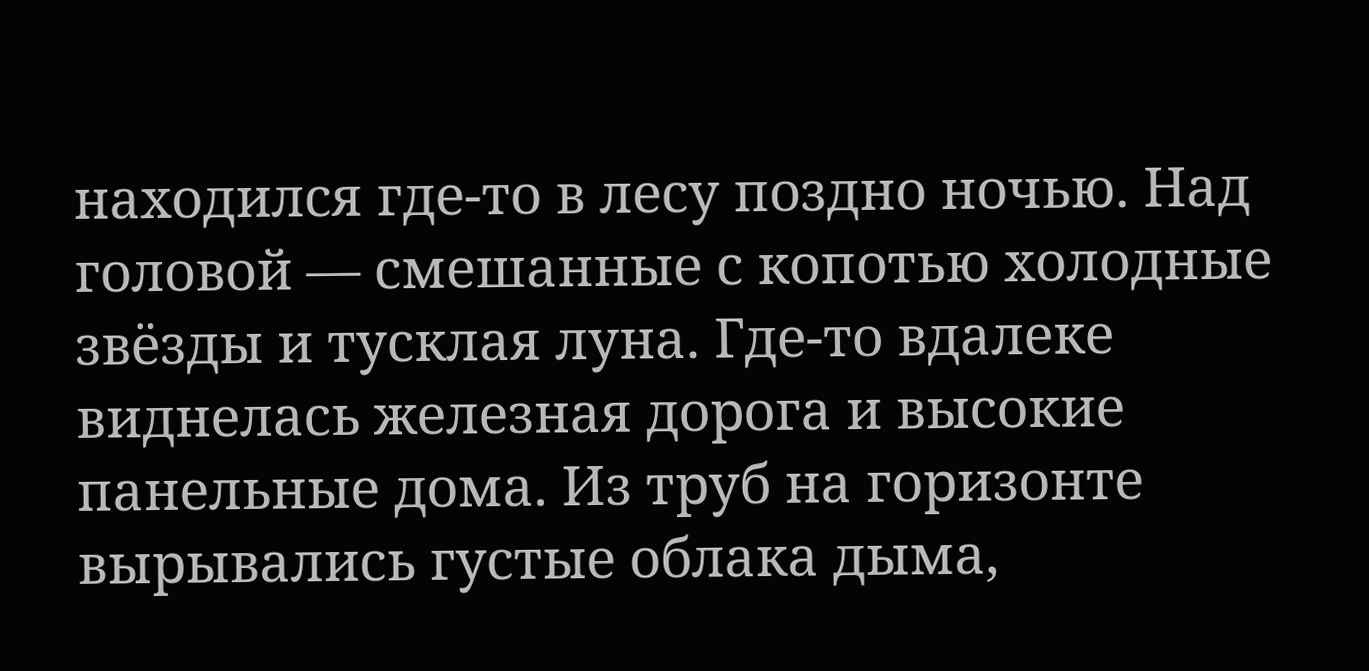находился где-то в лесу поздно ночью. Над головой — смешанные с копотью холодные звёзды и тусклая луна. Где-то вдалеке виднелась железная дорога и высокие панельные дома. Из труб на горизонте вырывались густые облака дыма,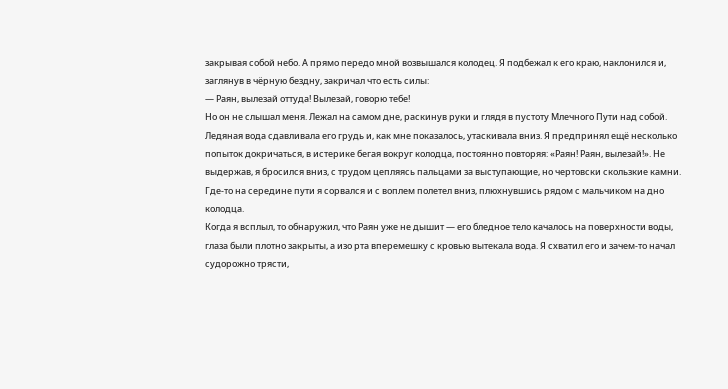закрывая собой небо. А прямо передо мной возвышался колодец. Я подбежал к его краю, наклонился и, заглянув в чёрную бездну, закричал что есть силы:
— Раян, вылезай оттуда! Вылезай, говорю тебе!
Но он не слышал меня. Лежал на самом дне, раскинув руки и глядя в пустоту Млечного Пути над собой. Ледяная вода сдавливала его грудь и, как мне показалось, утаскивала вниз. Я предпринял ещё несколько попыток докричаться, в истерике бегая вокруг колодца, постоянно повторяя: «Раян! Раян, вылезай!». Не выдержав, я бросился вниз, с трудом цепляясь пальцами за выступающие, но чертовски скользкие камни. Где-то на середине пути я сорвался и с воплем полетел вниз, плюхнувшись рядом с мальчиком на дно колодца.
Когда я всплыл, то обнаружил, что Раян уже не дышит — его бледное тело качалось на поверхности воды, глаза были плотно закрыты, а изо рта вперемешку с кровью вытекала вода. Я схватил его и зачем-то начал судорожно трясти,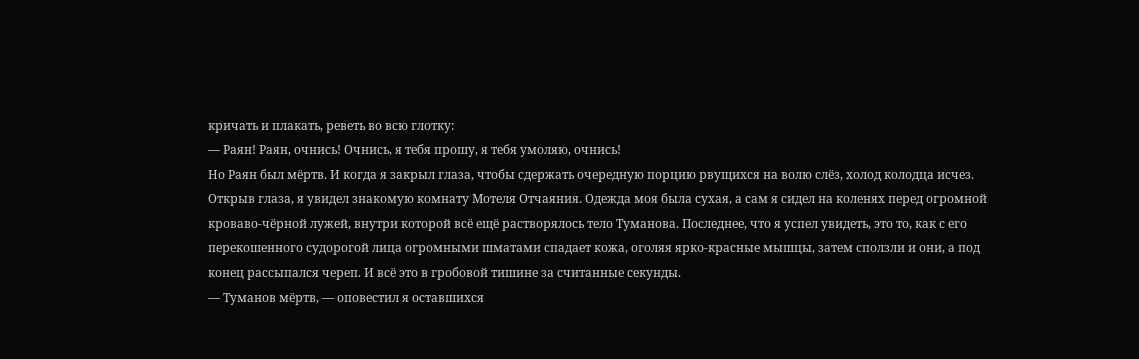кричать и плакать, реветь во всю глотку:
— Раян! Раян, очнись! Очнись, я тебя прошу, я тебя умоляю, очнись!
Но Раян был мёртв. И когда я закрыл глаза, чтобы сдержать очередную порцию рвущихся на волю слёз, холод колодца исчез. Открыв глаза, я увидел знакомую комнату Мотеля Отчаяния. Одежда моя была сухая, а сам я сидел на коленях перед огромной кроваво-чёрной лужей, внутри которой всё ещё растворялось тело Туманова. Последнее, что я успел увидеть, это то, как с его перекошенного судорогой лица огромными шматами спадает кожа, оголяя ярко-красные мышцы, затем сползли и они, а под конец рассыпался череп. И всё это в гробовой тишине за считанные секунды.
— Туманов мёртв, — оповестил я оставшихся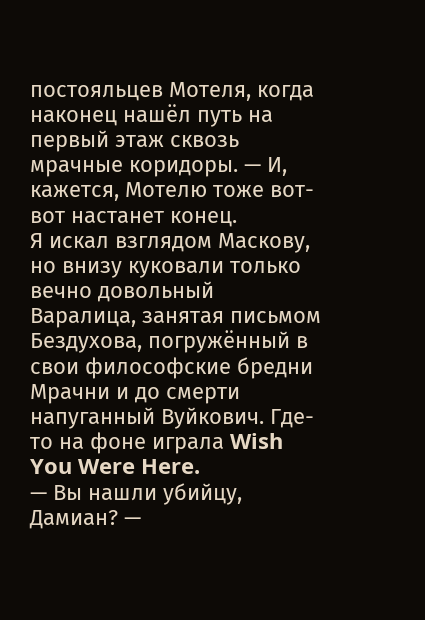постояльцев Мотеля, когда наконец нашёл путь на первый этаж сквозь мрачные коридоры. — И, кажется, Мотелю тоже вот-вот настанет конец.
Я искал взглядом Маскову, но внизу куковали только вечно довольный Варалица, занятая письмом Бездухова, погружённый в свои философские бредни Мрачни и до смерти напуганный Вуйкович. Где-то на фоне играла Wish You Were Here.
— Вы нашли убийцу, Дамиан? —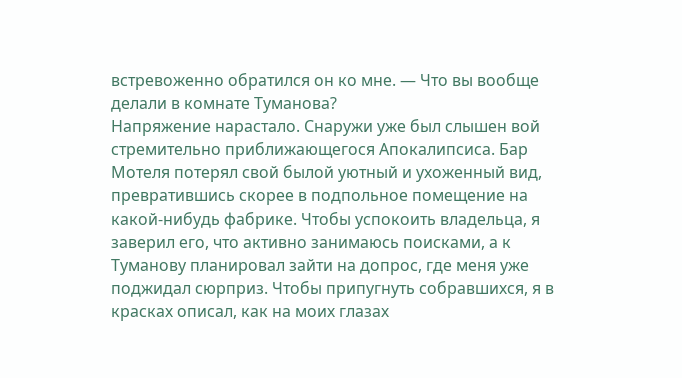встревоженно обратился он ко мне. — Что вы вообще делали в комнате Туманова?
Напряжение нарастало. Снаружи уже был слышен вой стремительно приближающегося Апокалипсиса. Бар Мотеля потерял свой былой уютный и ухоженный вид, превратившись скорее в подпольное помещение на какой-нибудь фабрике. Чтобы успокоить владельца, я заверил его, что активно занимаюсь поисками, а к Туманову планировал зайти на допрос, где меня уже поджидал сюрприз. Чтобы припугнуть собравшихся, я в красках описал, как на моих глазах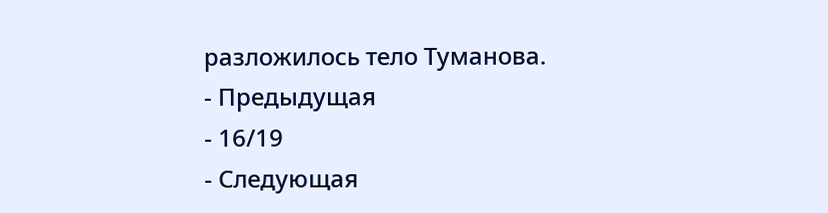разложилось тело Туманова.
- Предыдущая
- 16/19
- Следующая